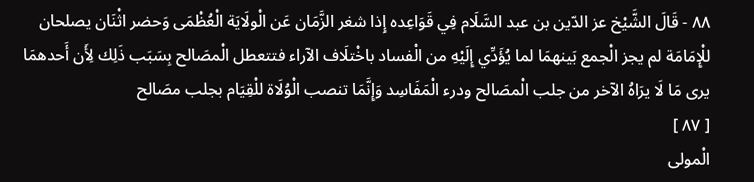٨٨ - قَالَ الشَّيْخ عز الدّين بن عبد السَّلَام فِي قَوَاعِده إِذا شغر الزَّمَان عَن الْولَايَة الْعُظْمَى وَحضر اثْنَان يصلحان للْإِمَامَة لم يجز الْجمع بَينهمَا لما يُؤَدِّي إِلَيْهِ من الْفساد باخْتلَاف الآراء فتتعطل الْمصَالح بِسَبَب ذَلِك لِأَن أَحدهمَا يرى مَا لَا يرَاهُ الآخر من جلب الْمصَالح ودرء الْمَفَاسِد وَإِنَّمَا تنصب الْوُلَاة للْقِيَام بجلب مصَالح
[ ٨٧ ]
الْمولى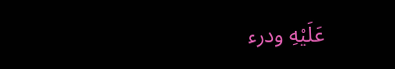عَلَيْهِ ودرء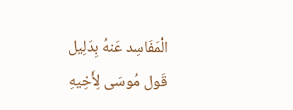الْمَفَاسِد عَنهُ بِدَلِيل قَول مُوسَى لِأَخِيهِ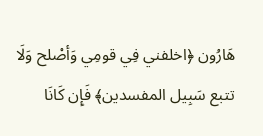هَارُون ﴿اخلفني فِي قومِي وَأصْلح وَلَا تتبع سَبِيل المفسدين﴾ فَإِن كَانَا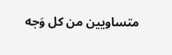متساويين من كل وَجه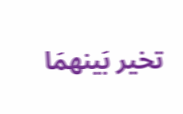تخير بَينهمَا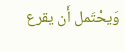وَيحْتَمل أَن يقرع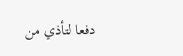دفعا لتأذي من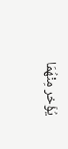يُؤَخر مِنْهُمَا